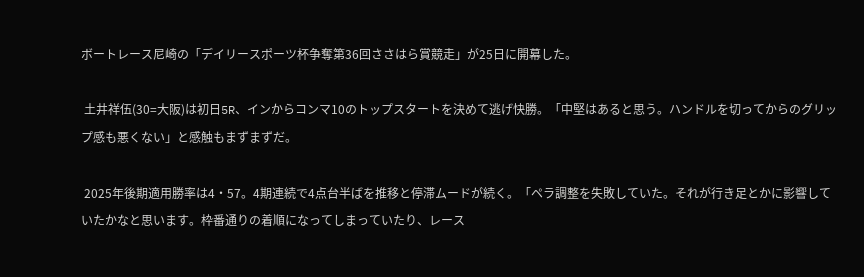ボートレース尼崎の「デイリースポーツ杯争奪第36回ささはら賞競走」が25日に開幕した。

 土井祥伍(30=大阪)は初日5R、インからコンマ10のトップスタートを決めて逃げ快勝。「中堅はあると思う。ハンドルを切ってからのグリップ感も悪くない」と感触もまずまずだ。

 2025年後期適用勝率は4・57。4期連続で4点台半ばを推移と停滞ムードが続く。「ペラ調整を失敗していた。それが行き足とかに影響していたかなと思います。枠番通りの着順になってしまっていたり、レース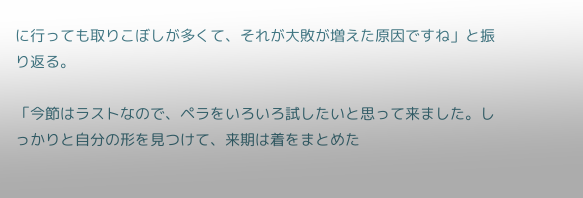に行っても取りこぼしが多くて、それが大敗が増えた原因ですね」と振り返る。

「今節はラストなので、ペラをいろいろ試したいと思って来ました。しっかりと自分の形を見つけて、来期は着をまとめた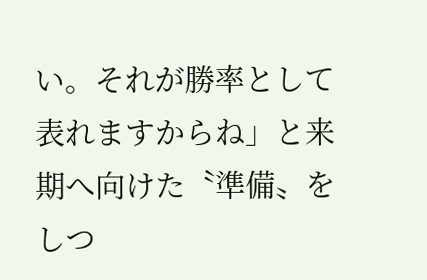い。それが勝率として表れますからね」と来期へ向けた〝準備〟をしつ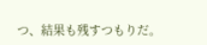つ、結果も残すつもりだ。